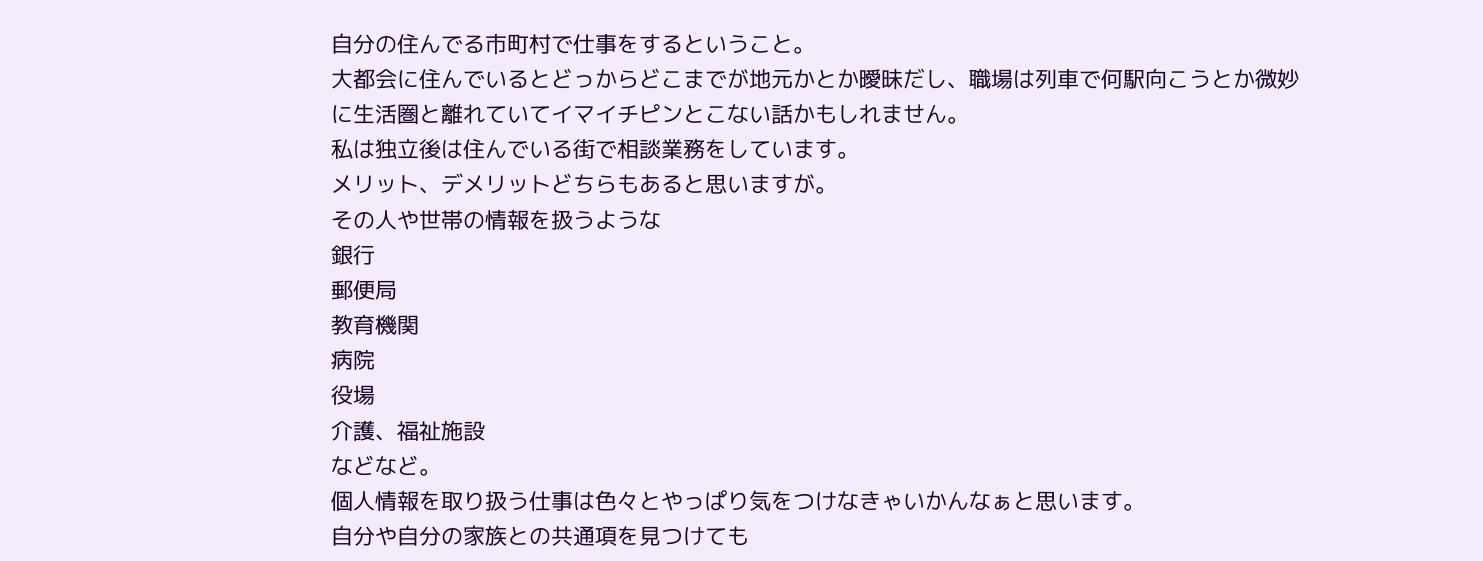自分の住んでる市町村で仕事をするということ。
大都会に住んでいるとどっからどこまでが地元かとか曖昧だし、職場は列車で何駅向こうとか微妙に生活圏と離れていてイマイチピンとこない話かもしれません。
私は独立後は住んでいる街で相談業務をしています。
メリット、デメリットどちらもあると思いますが。
その人や世帯の情報を扱うような
銀行
郵便局
教育機関
病院
役場
介護、福祉施設
などなど。
個人情報を取り扱う仕事は色々とやっぱり気をつけなきゃいかんなぁと思います。
自分や自分の家族との共通項を見つけても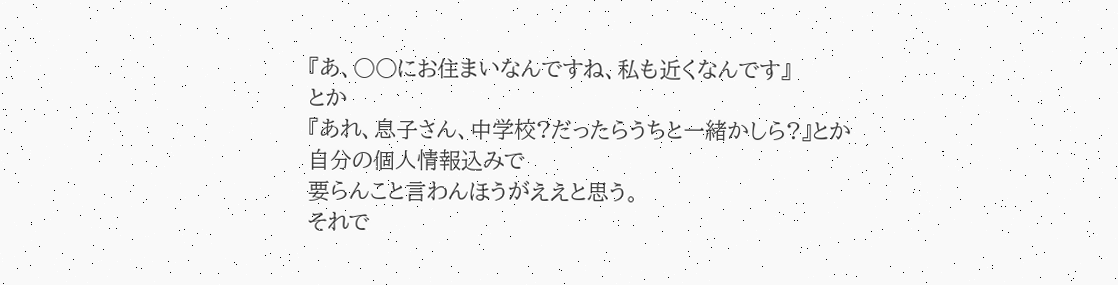『あ、○○にお住まいなんですね、私も近くなんです』
とか
『あれ、息子さん、中学校?だったらうちと一緒かしら?』とか
自分の個人情報込みで
要らんこと言わんほうがええと思う。
それで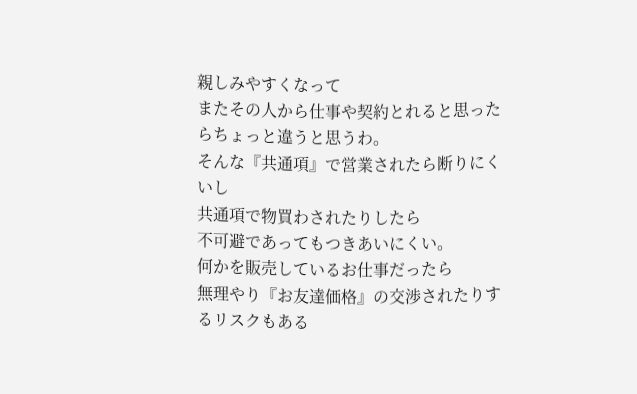親しみやすくなって
またその人から仕事や契約とれると思ったらちょっと違うと思うわ。
そんな『共通項』で営業されたら断りにくいし
共通項で物買わされたりしたら
不可避であってもつきあいにくい。
何かを販売しているお仕事だったら
無理やり『お友達価格』の交渉されたりするリスクもある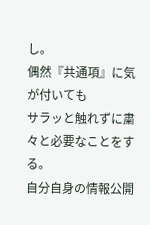し。
偶然『共通項』に気が付いても
サラッと触れずに粛々と必要なことをする。
自分自身の情報公開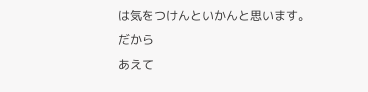は気をつけんといかんと思います。
だから
あえて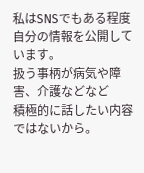私はSNSでもある程度自分の情報を公開しています。
扱う事柄が病気や障害、介護などなど
積極的に話したい内容ではないから。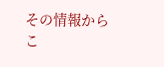その情報から
こ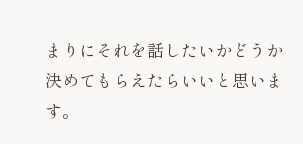まりにそれを話したいかどうか
決めてもらえたらいいと思います。